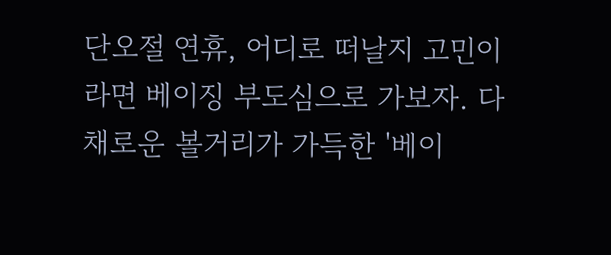단오절 연휴, 어디로 떠날지 고민이라면 베이징 부도심으로 가보자. 다채로운 볼거리가 가득한 '베이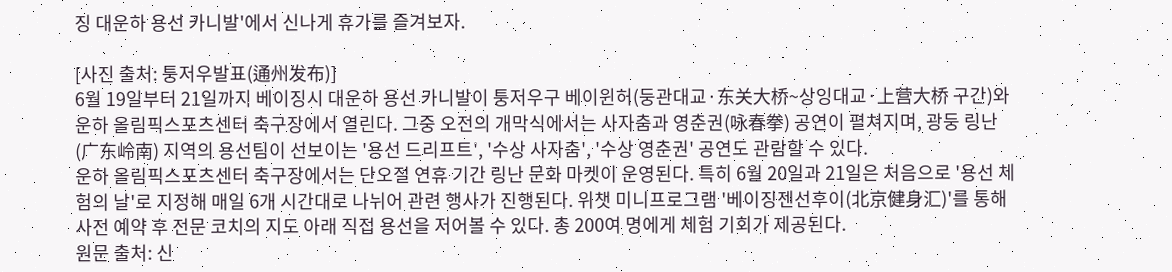징 대운하 용선 카니발'에서 신나게 휴가를 즐겨보자.

[사진 출처: 퉁저우발표(通州发布)]
6월 19일부터 21일까지 베이징시 대운하 용선 카니발이 퉁저우구 베이윈허(둥관대교·东关大桥~상잉대교·上营大桥 구간)와 운하 올림픽스포츠센터 축구장에서 열린다. 그중 오전의 개막식에서는 사자춤과 영춘권(咏春拳) 공연이 펼쳐지며, 광둥 링난(广东岭南) 지역의 용선팀이 선보이는 '용선 드리프트', '수상 사자춤', '수상 영춘권' 공연도 관람할 수 있다.
운하 올림픽스포츠센터 축구장에서는 단오절 연휴 기간 링난 문화 마켓이 운영된다. 특히 6월 20일과 21일은 처음으로 '용선 체험의 날'로 지정해 매일 6개 시간대로 나뉘어 관련 행사가 진행된다. 위챗 미니프로그램 '베이징젠선후이(北京健身汇)'를 통해 사전 예약 후 전문 코치의 지도 아래 직접 용선을 저어볼 수 있다. 총 200여 명에게 체험 기회가 제공된다.
원문 출처: 신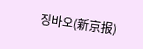징바오(新京报)